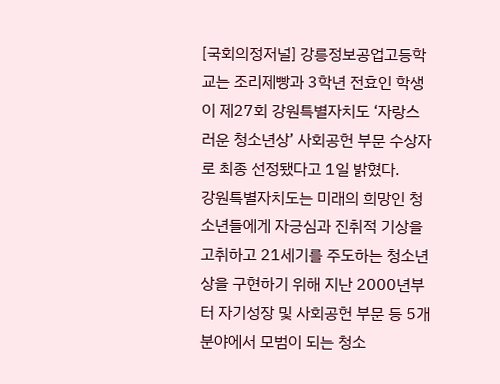[국회의정저널] 강릉정보공업고등학교는 조리제빵과 3학년 전효인 학생이 제27회 강원특별자치도 ‘자랑스러운 청소년상’ 사회공헌 부문 수상자로 최종 선정됐다고 1일 밝혔다.
강원특별자치도는 미래의 희망인 청소년들에게 자긍심과 진취적 기상을 고취하고 21세기를 주도하는 청소년상을 구현하기 위해 지난 2000년부터 자기성장 및 사회공헌 부문 등 5개 분야에서 모범이 되는 청소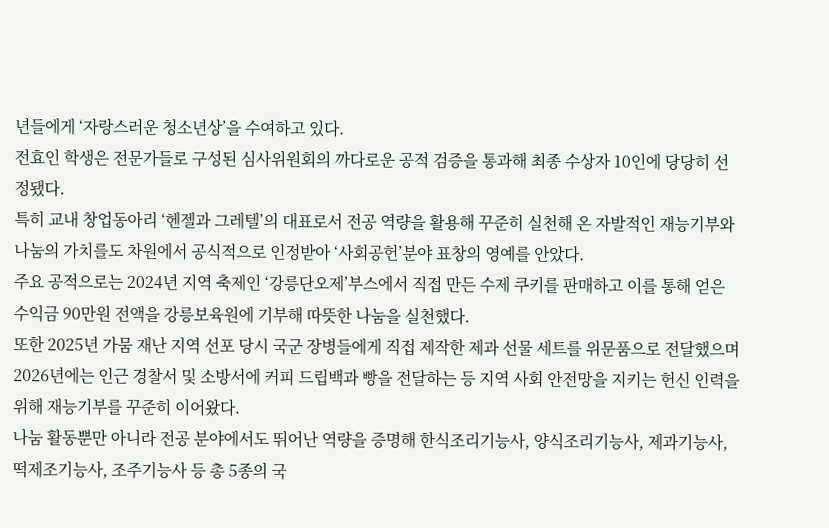년들에게 ‘자랑스러운 청소년상’을 수여하고 있다.
전효인 학생은 전문가들로 구성된 심사위원회의 까다로운 공적 검증을 통과해 최종 수상자 10인에 당당히 선정됐다.
특히 교내 창업동아리 ‘헨젤과 그레텔’의 대표로서 전공 역량을 활용해 꾸준히 실천해 온 자발적인 재능기부와 나눔의 가치를도 차원에서 공식적으로 인정받아 ‘사회공헌’분야 표창의 영예를 안았다.
주요 공적으로는 2024년 지역 축제인 ‘강릉단오제’부스에서 직접 만든 수제 쿠키를 판매하고 이를 통해 얻은 수익금 90만원 전액을 강릉보육원에 기부해 따뜻한 나눔을 실천했다.
또한 2025년 가뭄 재난 지역 선포 당시 국군 장병들에게 직접 제작한 제과 선물 세트를 위문품으로 전달했으며 2026년에는 인근 경찰서 및 소방서에 커피 드립백과 빵을 전달하는 등 지역 사회 안전망을 지키는 헌신 인력을 위해 재능기부를 꾸준히 이어왔다.
나눔 활동뿐만 아니라 전공 분야에서도 뛰어난 역량을 증명해 한식조리기능사, 양식조리기능사, 제과기능사, 떡제조기능사, 조주기능사 등 총 5종의 국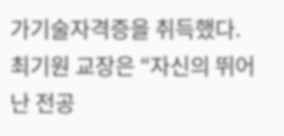가기술자격증을 취득했다.
최기원 교장은 “자신의 뛰어난 전공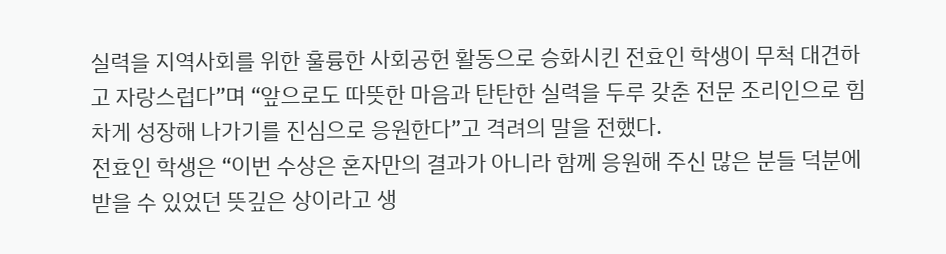실력을 지역사회를 위한 훌륭한 사회공헌 활동으로 승화시킨 전효인 학생이 무척 대견하고 자랑스럽다”며 “앞으로도 따뜻한 마음과 탄탄한 실력을 두루 갖춘 전문 조리인으로 힘차게 성장해 나가기를 진심으로 응원한다”고 격려의 말을 전했다.
전효인 학생은 “이번 수상은 혼자만의 결과가 아니라 함께 응원해 주신 많은 분들 덕분에 받을 수 있었던 뜻깊은 상이라고 생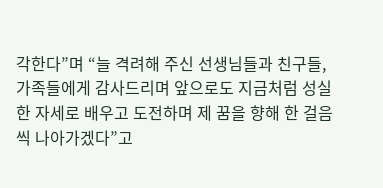각한다”며 “늘 격려해 주신 선생님들과 친구들, 가족들에게 감사드리며 앞으로도 지금처럼 성실한 자세로 배우고 도전하며 제 꿈을 향해 한 걸음씩 나아가겠다”고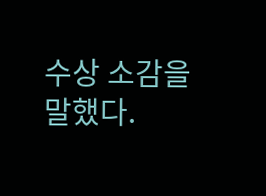수상 소감을 말했다.